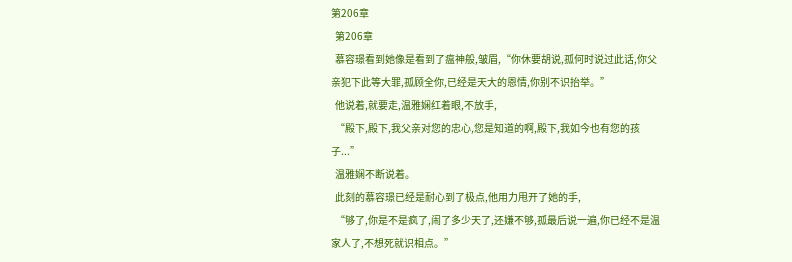第206章
  第206章
  慕容璟看到她像是看到了瘟神般,皱眉,“你休要胡说,孤何时说过此话,你父亲犯下此等大罪,孤顾全你,已经是天大的恩情,你别不识抬举。”
  他说着,就要走,温雅娴红着眼,不放手,
  “殿下,殿下,我父亲对您的忠心,您是知道的啊,殿下,我如今也有您的孩子...”
  温雅娴不断说着。
  此刻的慕容璟已经是耐心到了极点,他用力甩开了她的手,
  “够了,你是不是疯了,闹了多少天了,还嫌不够,孤最后说一遍,你已经不是温家人了,不想死就识相点。”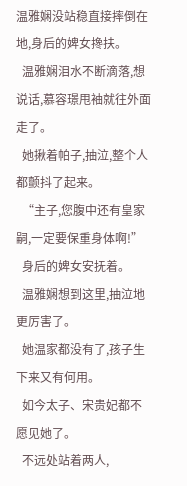温雅娴没站稳直接摔倒在地,身后的婢女搀扶。
  温雅娴泪水不断滴落,想说话,慕容璟甩袖就往外面走了。
  她揪着帕子,抽泣,整个人都颤抖了起来。
  “主子,您腹中还有皇家嗣,一定要保重身体啊!”
  身后的婢女安抚着。
  温雅娴想到这里,抽泣地更厉害了。
  她温家都没有了,孩子生下来又有何用。
  如今太子、宋贵妃都不愿见她了。
  不远处站着两人,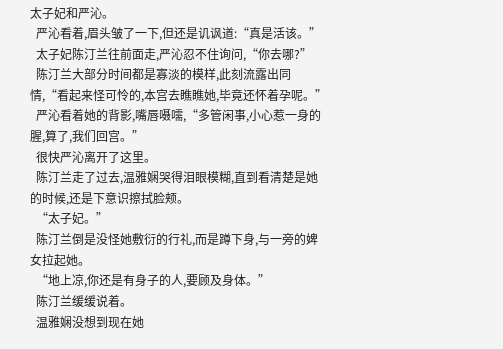太子妃和严沁。
  严沁看着,眉头皱了一下,但还是讥讽道:“真是活该。”
  太子妃陈汀兰往前面走,严沁忍不住询问,“你去哪?”
  陈汀兰大部分时间都是寡淡的模样,此刻流露出同情,“看起来怪可怜的,本宫去瞧瞧她,毕竟还怀着孕呢。”
  严沁看着她的背影,嘴唇嗫嚅,“多管闲事,小心惹一身的腥,算了,我们回宫。”
  很快严沁离开了这里。
  陈汀兰走了过去,温雅娴哭得泪眼模糊,直到看清楚是她的时候,还是下意识擦拭脸颊。
  “太子妃。”
  陈汀兰倒是没怪她敷衍的行礼,而是蹲下身,与一旁的婢女拉起她。
  “地上凉,你还是有身子的人,要顾及身体。”
  陈汀兰缓缓说着。
  温雅娴没想到现在她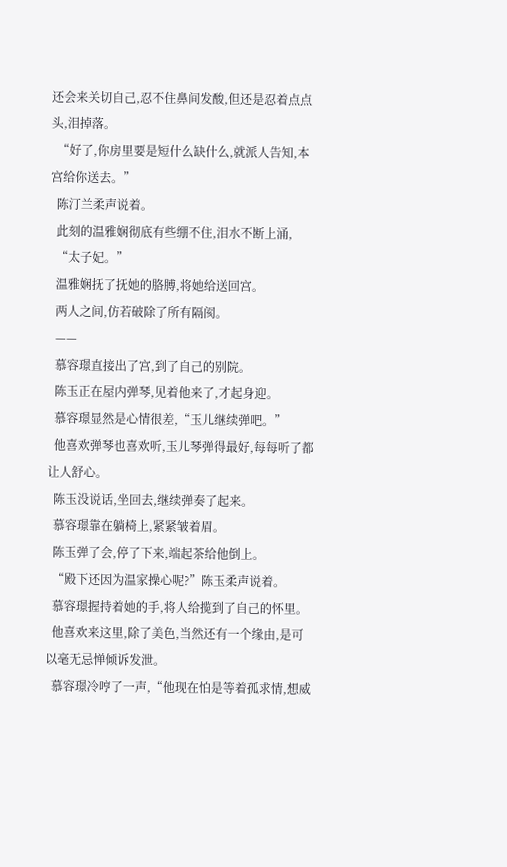还会来关切自己,忍不住鼻间发酸,但还是忍着点点头,泪掉落。
  “好了,你房里要是短什么缺什么,就派人告知,本宫给你送去。”
  陈汀兰柔声说着。
  此刻的温雅娴彻底有些绷不住,泪水不断上涌,
  “太子妃。”
  温雅娴抚了抚她的胳膊,将她给送回宫。
  两人之间,仿若破除了所有隔阂。
  ——
  慕容璟直接出了宫,到了自己的别院。
  陈玉正在屋内弹琴,见着他来了,才起身迎。
  慕容璟显然是心情很差,“玉儿继续弹吧。”
  他喜欢弹琴也喜欢听,玉儿琴弹得最好,每每听了都让人舒心。
  陈玉没说话,坐回去,继续弹奏了起来。
  慕容璟靠在躺椅上,紧紧皱着眉。
  陈玉弹了会,停了下来,端起茶给他倒上。
  “殿下还因为温家操心呢?”陈玉柔声说着。
  慕容璟握持着她的手,将人给揽到了自己的怀里。
  他喜欢来这里,除了美色,当然还有一个缘由,是可以毫无忌惮倾诉发泄。
  慕容璟冷哼了一声,“他现在怕是等着孤求情,想威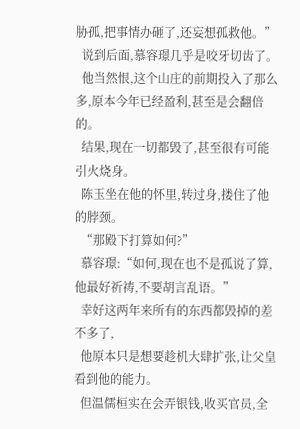胁孤,把事情办砸了,还妄想孤救他。”
  说到后面,慕容璟几乎是咬牙切齿了。
  他当然恨,这个山庄的前期投入了那么多,原本今年已经盈利,甚至是会翻倍的。
  结果,现在一切都毁了,甚至很有可能引火烧身。
  陈玉坐在他的怀里,转过身,搂住了他的脖颈。
  “那殿下打算如何?”
  慕容璟:“如何,现在也不是孤说了算,他最好祈祷,不要胡言乱语。”
  幸好这两年来所有的东西都毁掉的差不多了,
  他原本只是想要趁机大肆扩张,让父皇看到他的能力。
  但温儒桓实在会弄银钱,收买官员,全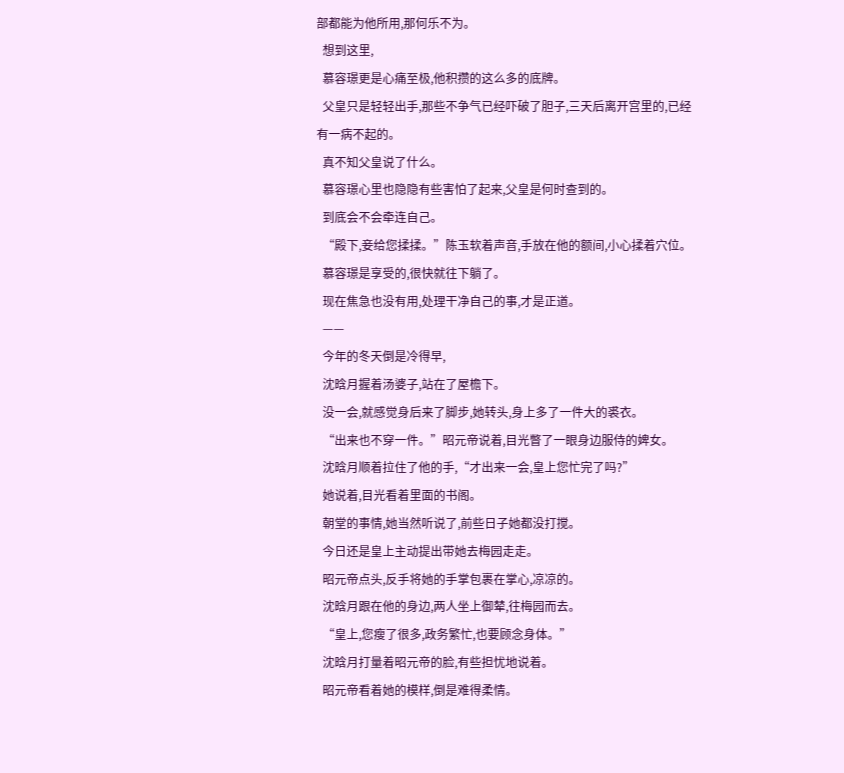部都能为他所用,那何乐不为。
  想到这里,
  慕容璟更是心痛至极,他积攒的这么多的底牌。
  父皇只是轻轻出手,那些不争气已经吓破了胆子,三天后离开宫里的,已经有一病不起的。
  真不知父皇说了什么。
  慕容璟心里也隐隐有些害怕了起来,父皇是何时查到的。
  到底会不会牵连自己。
  “殿下,妾给您揉揉。”陈玉软着声音,手放在他的额间,小心揉着穴位。
  慕容璟是享受的,很快就往下躺了。
  现在焦急也没有用,处理干净自己的事,才是正道。
  ——
  今年的冬天倒是冷得早,
  沈晗月握着汤婆子,站在了屋檐下。
  没一会,就感觉身后来了脚步,她转头,身上多了一件大的裘衣。
  “出来也不穿一件。”昭元帝说着,目光瞥了一眼身边服侍的婢女。
  沈晗月顺着拉住了他的手,“才出来一会,皇上您忙完了吗?”
  她说着,目光看着里面的书阁。
  朝堂的事情,她当然听说了,前些日子她都没打搅。
  今日还是皇上主动提出带她去梅园走走。
  昭元帝点头,反手将她的手掌包裹在掌心,凉凉的。
  沈晗月跟在他的身边,两人坐上御辇,往梅园而去。
  “皇上,您瘦了很多,政务繁忙,也要顾念身体。”
  沈晗月打量着昭元帝的脸,有些担忧地说着。
  昭元帝看着她的模样,倒是难得柔情。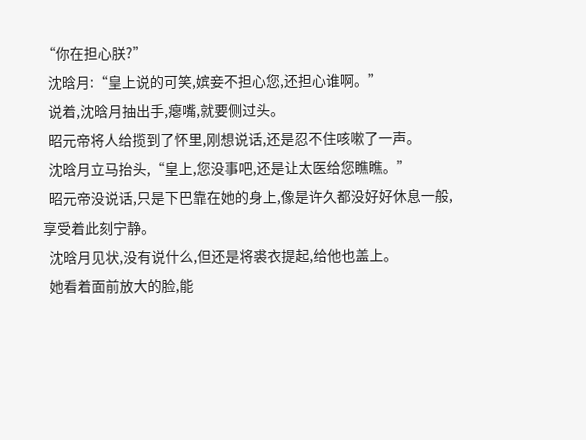“你在担心朕?”
  沈晗月:“皇上说的可笑,嫔妾不担心您,还担心谁啊。”
  说着,沈晗月抽出手,瘪嘴,就要侧过头。
  昭元帝将人给揽到了怀里,刚想说话,还是忍不住咳嗽了一声。
  沈晗月立马抬头,“皇上,您没事吧,还是让太医给您瞧瞧。”
  昭元帝没说话,只是下巴靠在她的身上,像是许久都没好好休息一般,享受着此刻宁静。
  沈晗月见状,没有说什么,但还是将裘衣提起,给他也盖上。
  她看着面前放大的脸,能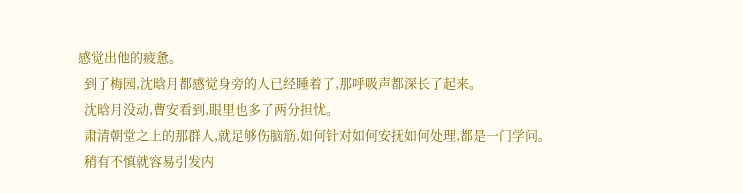感觉出他的疲惫。
  到了梅园,沈晗月都感觉身旁的人已经睡着了,那呼吸声都深长了起来。
  沈晗月没动,曹安看到,眼里也多了两分担忧。
  肃清朝堂之上的那群人,就足够伤脑筋,如何针对如何安抚如何处理,都是一门学问。
  稍有不慎就容易引发内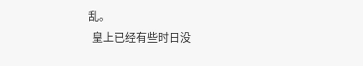乱。
  皇上已经有些时日没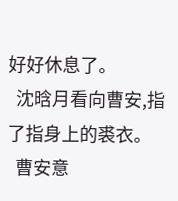好好休息了。
  沈晗月看向曹安,指了指身上的裘衣。
  曹安意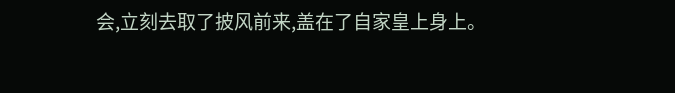会,立刻去取了披风前来,盖在了自家皇上身上。